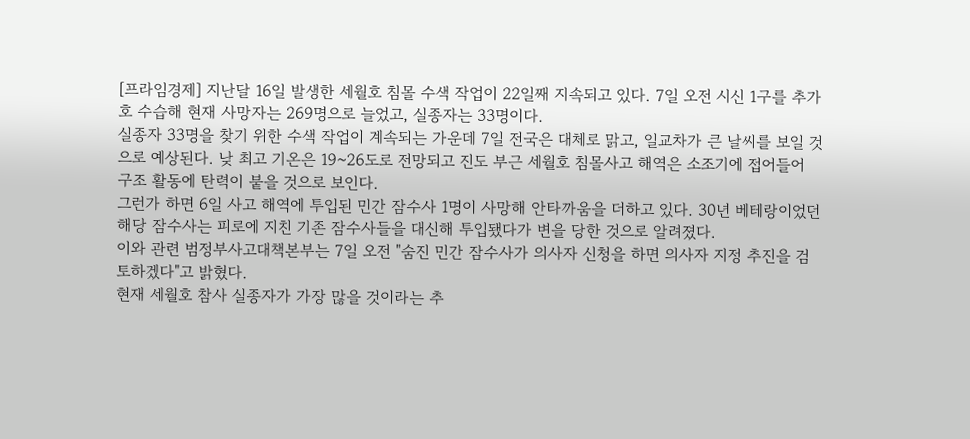[프라임경제] 지난달 16일 발생한 세월호 침몰 수색 작업이 22일째 지속되고 있다. 7일 오전 시신 1구를 추가호 수습해 현재 사망자는 269명으로 늘었고, 실종자는 33명이다.
실종자 33명을 찾기 위한 수색 작업이 계속되는 가운데 7일 전국은 대체로 맑고, 일교차가 큰 날씨를 보일 것으로 예상된다. 낮 최고 기온은 19~26도로 전망되고 진도 부근 세월호 침몰사고 해역은 소조기에 접어들어 구조 활동에 탄력이 붙을 것으로 보인다.
그런가 하면 6일 사고 해역에 투입된 민간 잠수사 1명이 사망해 안타까움을 더하고 있다. 30년 베테랑이었던 해당 잠수사는 피로에 지친 기존 잠수사들을 대신해 투입됐다가 변을 당한 것으로 알려졌다.
이와 관련 범정부사고대책본부는 7일 오전 "숨진 민간 잠수사가 의사자 신청을 하면 의사자 지정 추진을 검토하겠다"고 밝혔다.
현재 세월호 참사 실종자가 가장 많을 것이라는 추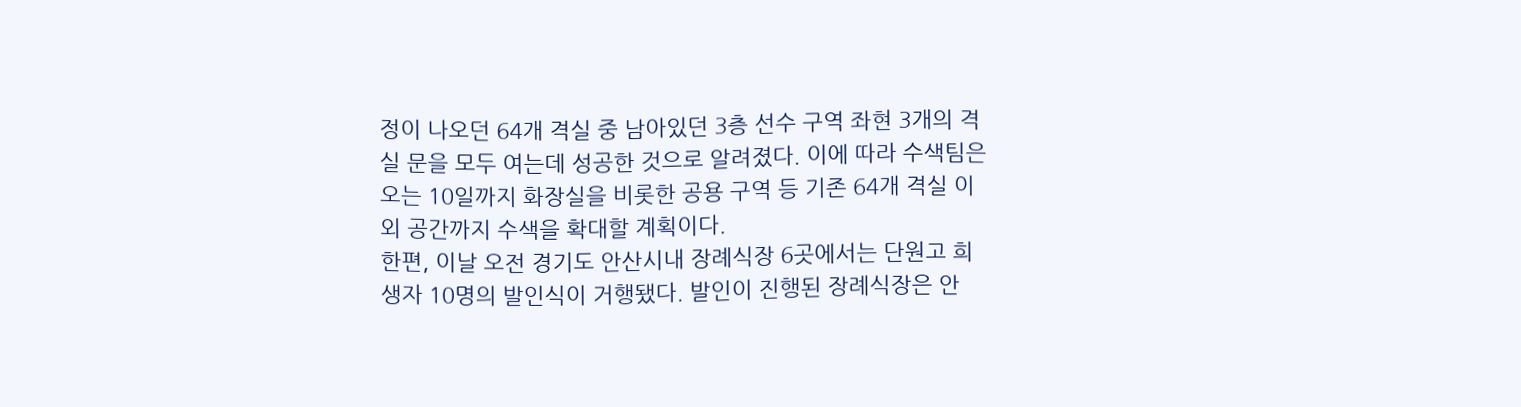정이 나오던 64개 격실 중 남아있던 3층 선수 구역 좌현 3개의 격실 문을 모두 여는데 성공한 것으로 알려졌다. 이에 따라 수색팀은 오는 10일까지 화장실을 비롯한 공용 구역 등 기존 64개 격실 이외 공간까지 수색을 확대할 계획이다.
한편, 이날 오전 경기도 안산시내 장례식장 6곳에서는 단원고 희생자 10명의 발인식이 거행됐다. 발인이 진행된 장례식장은 안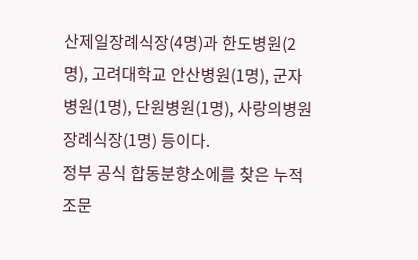산제일장례식장(4명)과 한도병원(2명), 고려대학교 안산병원(1명), 군자병원(1명), 단원병원(1명), 사랑의병원 장례식장(1명) 등이다.
정부 공식 합동분향소에를 찾은 누적 조문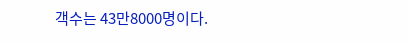객수는 43만8000명이다.